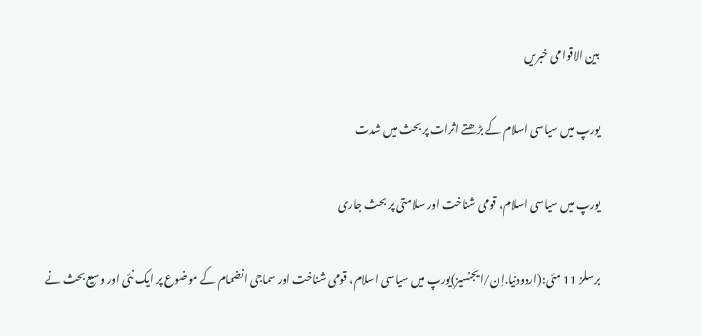بین الاقوامی خبریں

یورپ میں سیاسی اسلام کے بڑھتے اثرات پر بحث میں شدت

یورپ میں سیاسی اسلام، قومی شناخت اور سلامتی پر بحث جاری

برسلز 11 مئی:(اردودنیا.اِن/ایجنسیز)یورپ میں سیاسی اسلام، قومی شناخت اور سماجی انضمام کے موضوع پر ایک نئی اور وسیع بحث نے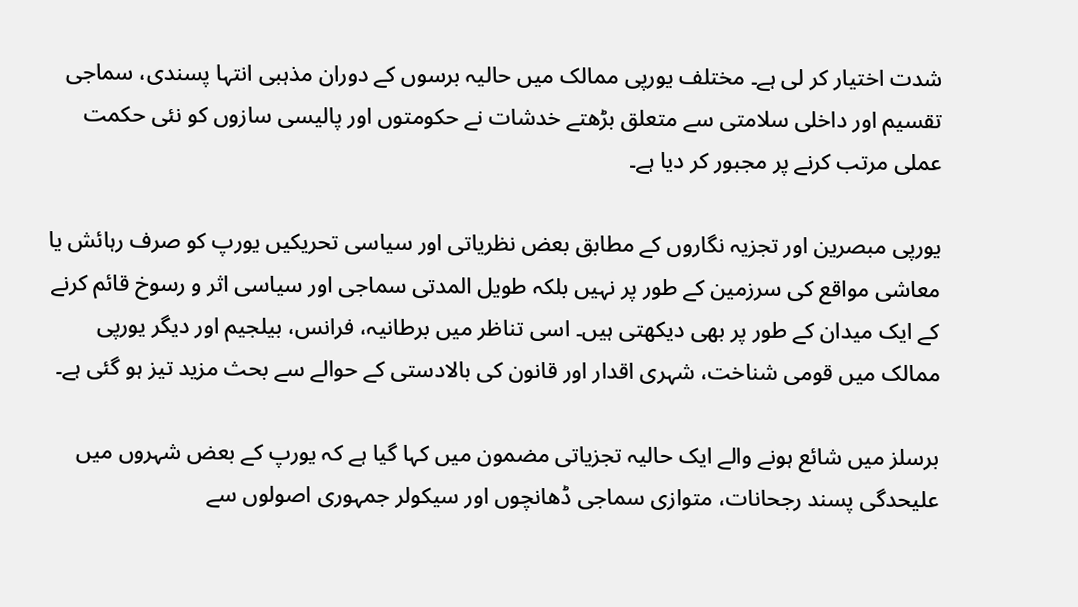شدت اختیار کر لی ہے۔ مختلف یورپی ممالک میں حالیہ برسوں کے دوران مذہبی انتہا پسندی، سماجی تقسیم اور داخلی سلامتی سے متعلق بڑھتے خدشات نے حکومتوں اور پالیسی سازوں کو نئی حکمت عملی مرتب کرنے پر مجبور کر دیا ہے۔

یورپی مبصرین اور تجزیہ نگاروں کے مطابق بعض نظریاتی اور سیاسی تحریکیں یورپ کو صرف رہائش یا معاشی مواقع کی سرزمین کے طور پر نہیں بلکہ طویل المدتی سماجی اور سیاسی اثر و رسوخ قائم کرنے کے ایک میدان کے طور پر بھی دیکھتی ہیں۔ اسی تناظر میں برطانیہ، فرانس، بیلجیم اور دیگر یورپی ممالک میں قومی شناخت، شہری اقدار اور قانون کی بالادستی کے حوالے سے بحث مزید تیز ہو گئی ہے۔

برسلز میں شائع ہونے والے ایک حالیہ تجزیاتی مضمون میں کہا گیا ہے کہ یورپ کے بعض شہروں میں علیحدگی پسند رجحانات، متوازی سماجی ڈھانچوں اور سیکولر جمہوری اصولوں سے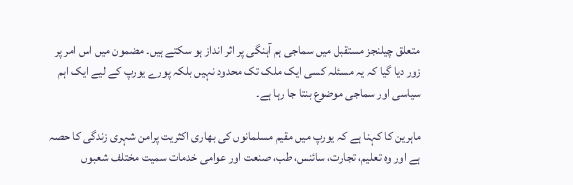متعلق چیلنجز مستقبل میں سماجی ہم آہنگی پر اثر انداز ہو سکتے ہیں۔ مضمون میں اس امر پر زور دیا گیا کہ یہ مسئلہ کسی ایک ملک تک محدود نہیں بلکہ پورے یورپ کے لیے ایک اہم سیاسی اور سماجی موضوع بنتا جا رہا ہے۔

ماہرین کا کہنا ہے کہ یورپ میں مقیم مسلمانوں کی بھاری اکثریت پرامن شہری زندگی کا حصہ ہے اور وہ تعلیم، تجارت، سائنس، طب، صنعت اور عوامی خدمات سمیت مختلف شعبوں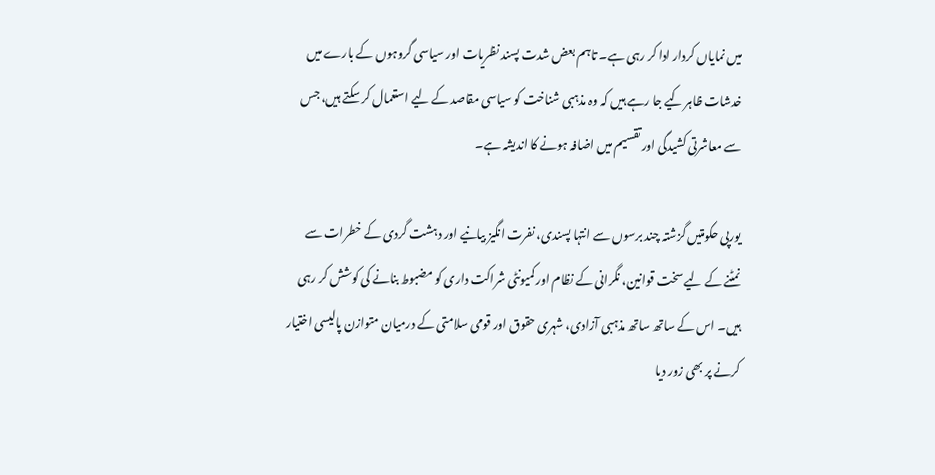میں نمایاں کردار ادا کر رہی ہے۔ تاہم بعض شدت پسند نظریات اور سیاسی گروہوں کے بارے میں خدشات ظاہر کیے جا رہے ہیں کہ وہ مذہبی شناخت کو سیاسی مقاصد کے لیے استعمال کر سکتے ہیں، جس سے معاشرتی کشیدگی اور تقسیم میں اضافہ ہونے کا اندیشہ ہے۔

یورپی حکومتیں گزشتہ چند برسوں سے انتہا پسندی، نفرت انگیز بیانیے اور دہشت گردی کے خطرات سے نمٹنے کے لیے سخت قوانین، نگرانی کے نظام اور کمیونٹی شراکت داری کو مضبوط بنانے کی کوشش کر رہی ہیں۔ اس کے ساتھ ساتھ مذہبی آزادی، شہری حقوق اور قومی سلامتی کے درمیان متوازن پالیسی اختیار کرنے پر بھی زور دیا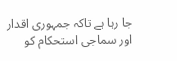جا رہا ہے تاکہ جمہوری اقدار اور سماجی استحکام کو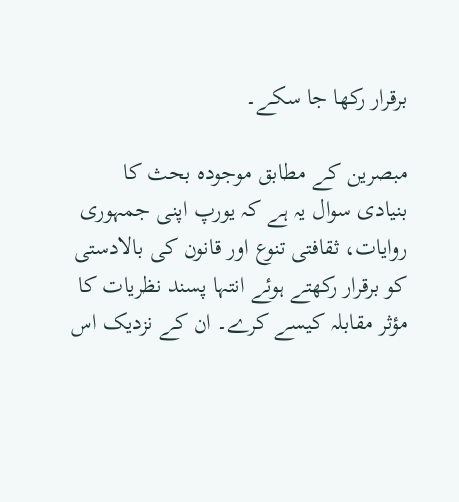برقرار رکھا جا سکے۔

مبصرین کے مطابق موجودہ بحث کا بنیادی سوال یہ ہے کہ یورپ اپنی جمہوری روایات، ثقافتی تنوع اور قانون کی بالادستی کو برقرار رکھتے ہوئے انتہا پسند نظریات کا مؤثر مقابلہ کیسے کرے۔ ان کے نزدیک اس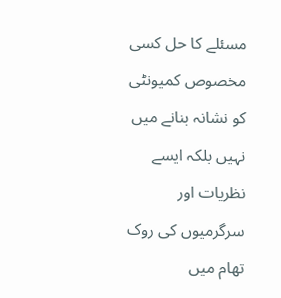مسئلے کا حل کسی مخصوص کمیونٹی کو نشانہ بنانے میں نہیں بلکہ ایسے نظریات اور سرگرمیوں کی روک تھام میں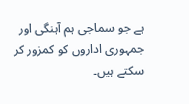ہے جو سماجی ہم آہنگی اور جمہوری اداروں کو کمزور کر سکتے ہیں۔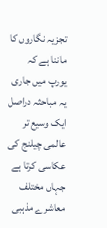تجزیہ نگاروں کا ماننا ہے کہ یورپ میں جاری یہ مباحثہ دراصل ایک وسیع تر عالمی چیلنج کی عکاسی کرتا ہے جہاں مختلف معاشرے مذہبی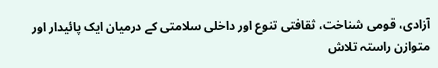آزادی، قومی شناخت، ثقافتی تنوع اور داخلی سلامتی کے درمیان ایک پائیدار اور متوازن راستہ تلاش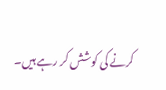کرنے کی کوشش کر رہے ہیں۔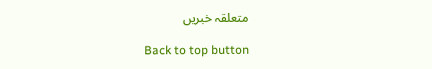متعلقہ خبریں

Back to top button